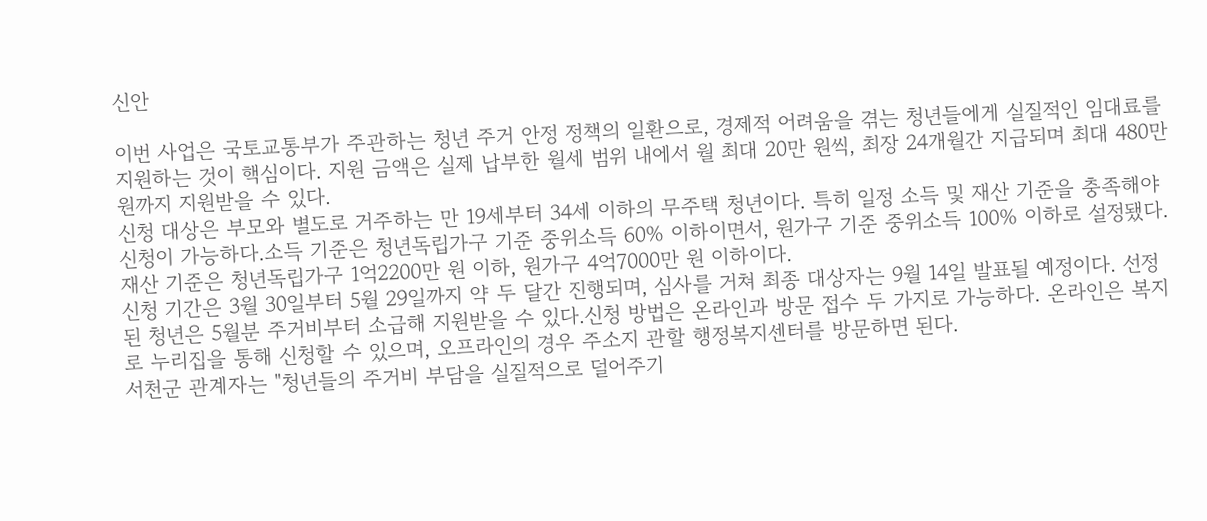신안

이번 사업은 국토교통부가 주관하는 청년 주거 안정 정책의 일환으로, 경제적 어려움을 겪는 청년들에게 실질적인 임대료를 지원하는 것이 핵심이다. 지원 금액은 실제 납부한 월세 범위 내에서 월 최대 20만 원씩, 최장 24개월간 지급되며 최대 480만 원까지 지원받을 수 있다.
신청 대상은 부모와 별도로 거주하는 만 19세부터 34세 이하의 무주택 청년이다. 특히 일정 소득 및 재산 기준을 충족해야 신청이 가능하다.소득 기준은 청년독립가구 기준 중위소득 60% 이하이면서, 원가구 기준 중위소득 100% 이하로 설정됐다. 재산 기준은 청년독립가구 1억2200만 원 이하, 원가구 4억7000만 원 이하이다.
신청 기간은 3월 30일부터 5월 29일까지 약 두 달간 진행되며, 심사를 거쳐 최종 대상자는 9월 14일 발표될 예정이다. 선정된 청년은 5월분 주거비부터 소급해 지원받을 수 있다.신청 방법은 온라인과 방문 접수 두 가지로 가능하다. 온라인은 복지로 누리집을 통해 신청할 수 있으며, 오프라인의 경우 주소지 관할 행정복지센터를 방문하면 된다.
서천군 관계자는 "청년들의 주거비 부담을 실질적으로 덜어주기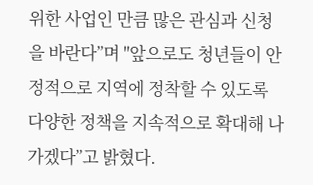위한 사업인 만큼 많은 관심과 신청을 바란다”며 "앞으로도 청년들이 안정적으로 지역에 정착할 수 있도록 다양한 정책을 지속적으로 확대해 나가겠다”고 밝혔다.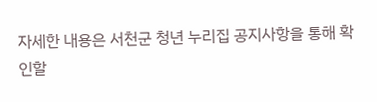자세한 내용은 서천군 청년 누리집 공지사항을 통해 확인할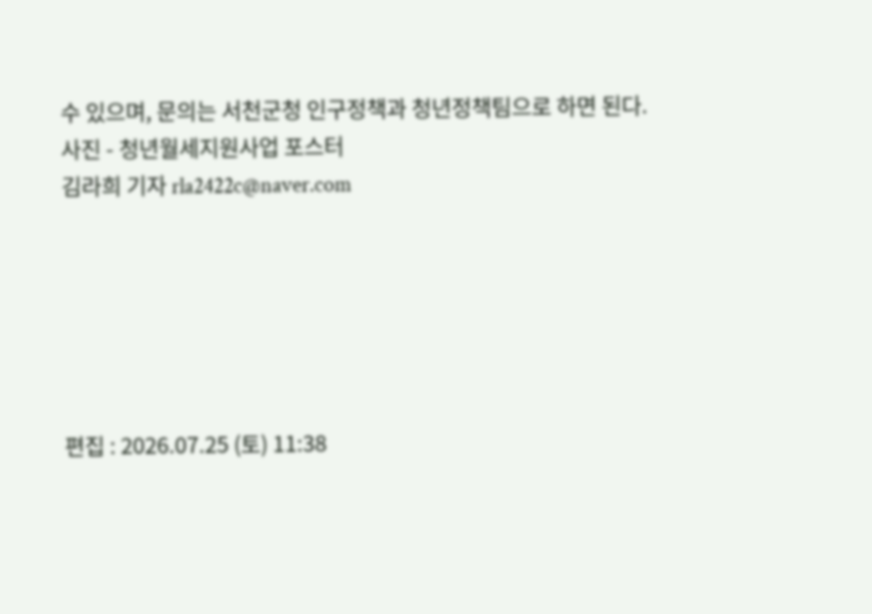수 있으며, 문의는 서천군청 인구정책과 청년정책팀으로 하면 된다.
사진 - 청년월세지원사업 포스터
김라희 기자 rla2422c@naver.com






편집 : 2026.07.25 (토) 11:38